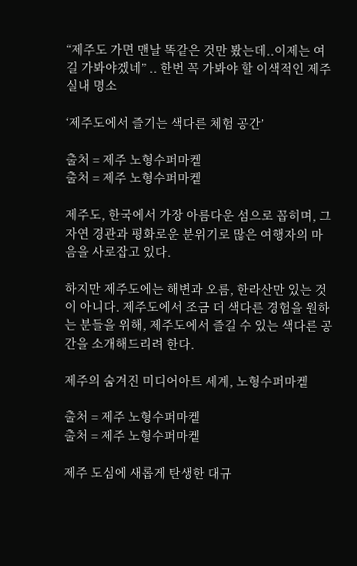“제주도 가면 맨날 똑같은 것만 봤는데..이제는 여길 가봐야겠네” .. 한번 꼭 가봐야 할 이색적인 제주 실내 명소

‘제주도에서 즐기는 색다른 체험 공간’

출처 = 제주 노형수퍼마켙
출처 = 제주 노형수퍼마켙

제주도, 한국에서 가장 아름다운 섬으로 꼽히며, 그 자연 경관과 평화로운 분위기로 많은 여행자의 마음을 사로잡고 있다.

하지만 제주도에는 해변과 오름, 한라산만 있는 것이 아니다. 제주도에서 조금 더 색다른 경험을 원하는 분들을 위해, 제주도에서 즐길 수 있는 색다른 공간을 소개해드리려 한다.

제주의 숨겨진 미디어아트 세계, 노형수퍼마켙

출처 = 제주 노형수퍼마켙
출처 = 제주 노형수퍼마켙

제주 도심에 새롭게 탄생한 대규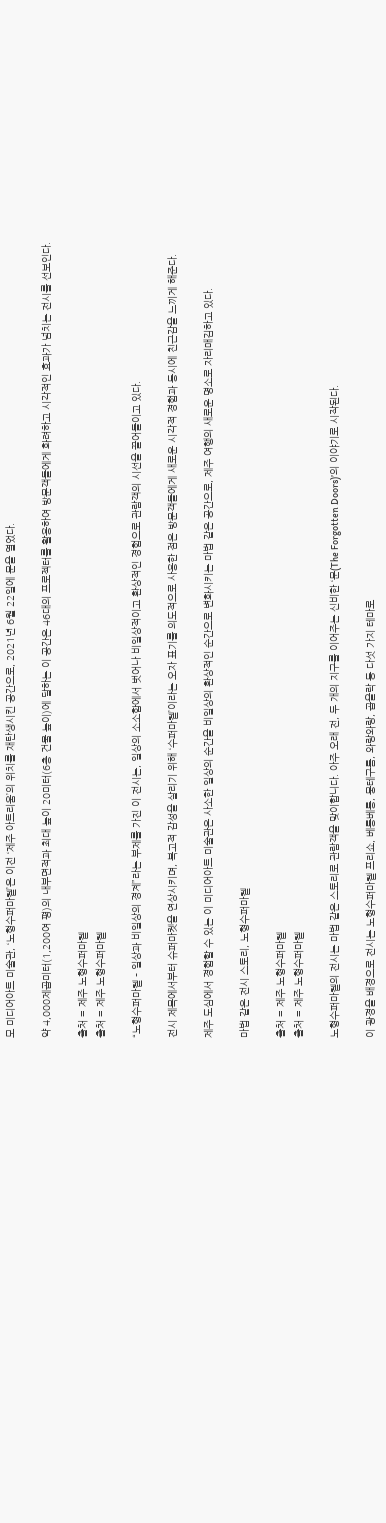모 미디어아트 미술관, ‘노형수퍼마켙’은 이전 ‘제주 아트리움’의 위치를 재탄생시킨 공간으로, 2021년 6월 22일에 문을 열었다.

약 4,000제곱미터(1,200여 평)의 내부면적과 최대 높이 20미터(6층 건물 높이)에 달하는 이 공간은 46대의 프로젝터를 활용하여 방문객들에게 화려하고 시각적인 효과가 넘치는 전시를 선보인다.

출처 = 제주 노형수퍼마켙
출처 = 제주 노형수퍼마켙

“노형수퍼마켙 – 일상과 비일상의 경계”라는 부제를 가진 이 전시는, 일상의 소소함에서 벗어나 비일상적이고 환상적인 경험으로 관람객의 시선을 끌어들이고 있다.

전시 제목에서부터 슈퍼마켓을 연상시키며, 복고적 감성을 살리기 위해 ‘수퍼마켙’이라는 오자 표기를 의도적으로 사용한 점은 방문객들에게 새로운 시각적 경험과 동시에 친근감을 느끼게 해준다.

제주 도심에서 경험할 수 있는 이 미디어아트 미술관은 사소한 일상의 순간을 비일상의 환상적인 순간으로 변화시키는 마법 같은 공간으로, 제주 여행의 새로운 명소로 자리매김하고 있다.

마법 같은 전시 스토리, 노형수퍼마켙

출처 = 제주 노형수퍼마켙
출처 = 제주 노형수퍼마켙

노형수퍼마켙의 전시는 마법 같은 스토리로 관람객을 맞이합니다. 아주 오래 전, 두 개의 지구를 이어주는 신비한 ‘문(The Forgotten Doors)’의 이야기로 시작된다.

이 광경을 배경으로 전시는 노형수퍼마켙 프리쇼, 베롱베롱, 뭉테구름, 와랑와랑, 곱을락 등 다섯 가지 테마로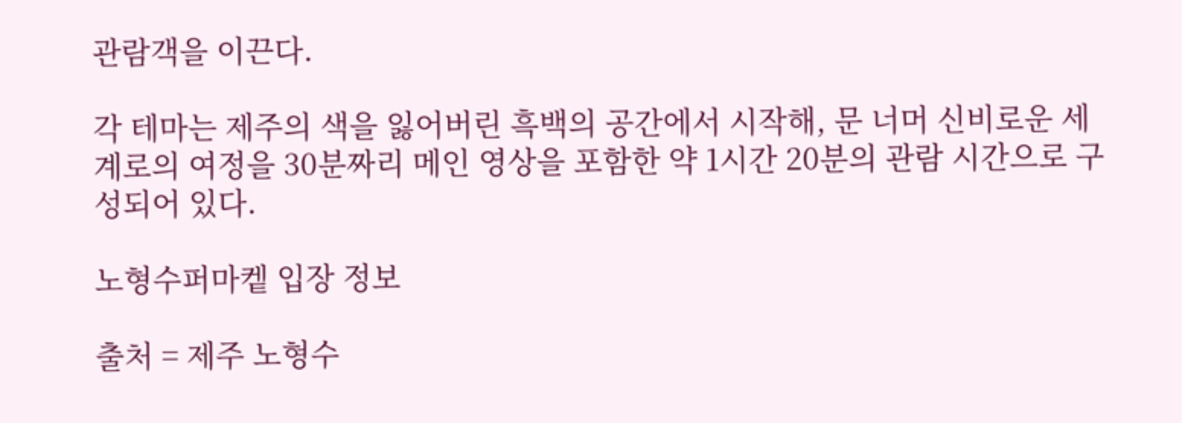관람객을 이끈다.

각 테마는 제주의 색을 잃어버린 흑백의 공간에서 시작해, 문 너머 신비로운 세계로의 여정을 30분짜리 메인 영상을 포함한 약 1시간 20분의 관람 시간으로 구성되어 있다.

노형수퍼마켙 입장 정보

출처 = 제주 노형수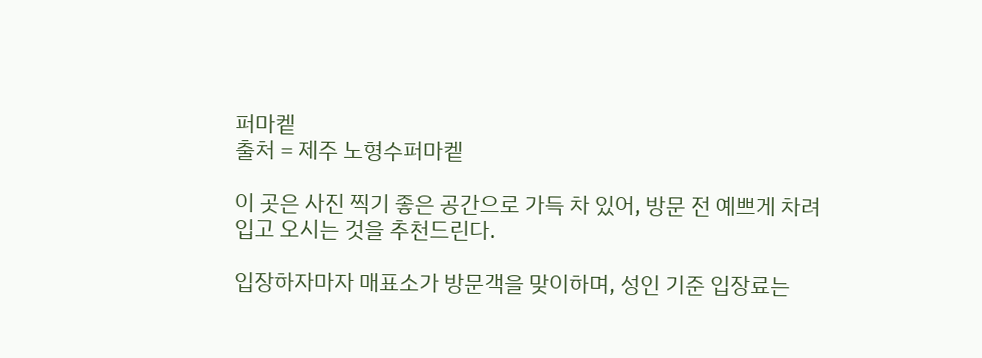퍼마켙
출처 = 제주 노형수퍼마켙

이 곳은 사진 찍기 좋은 공간으로 가득 차 있어, 방문 전 예쁘게 차려입고 오시는 것을 추천드린다.

입장하자마자 매표소가 방문객을 맞이하며, 성인 기준 입장료는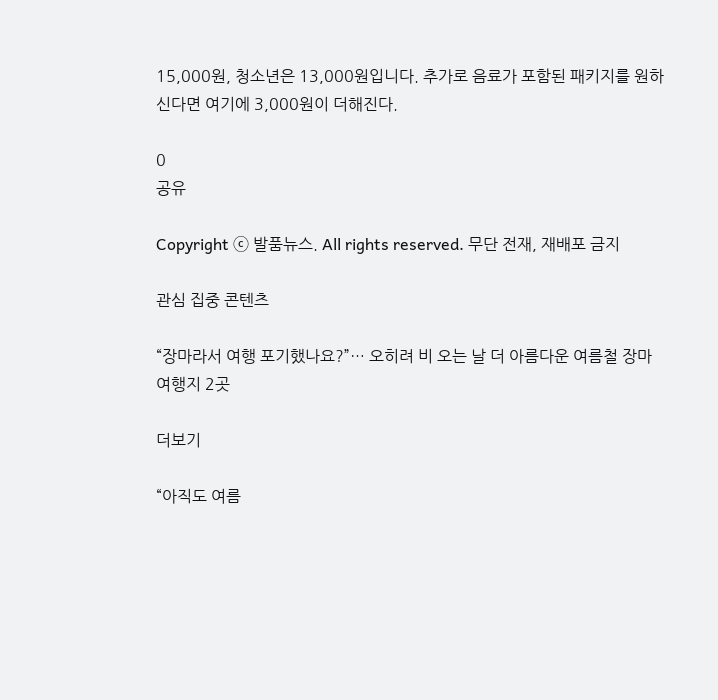15,000원, 청소년은 13,000원입니다. 추가로 음료가 포함된 패키지를 원하신다면 여기에 3,000원이 더해진다.

0
공유

Copyright ⓒ 발품뉴스. All rights reserved. 무단 전재, 재배포 금지

관심 집중 콘텐츠

“장마라서 여행 포기했나요?”… 오히려 비 오는 날 더 아름다운 여름철 장마 여행지 2곳

더보기

“아직도 여름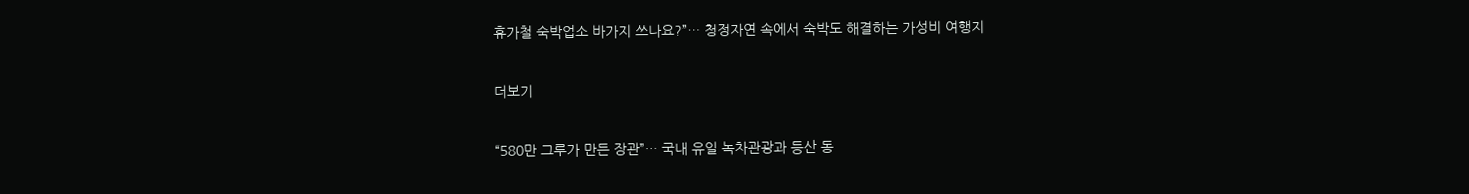휴가철 숙박업소 바가지 쓰나요?”… 청정자연 속에서 숙박도 해결하는 가성비 여행지

더보기

“580만 그루가 만든 장관”… 국내 유일 녹차관광과 등산 동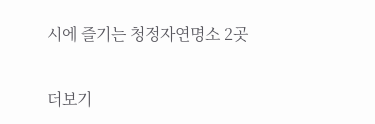시에 즐기는 청정자연명소 2곳

더보기